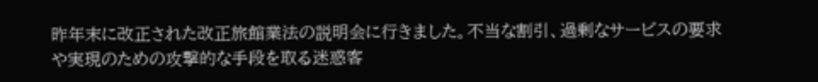昨年末に改正された改正旅館業法の説明会に行きました。不当な割引、過剰なサービスの要求や実現のための攻撃的な手段を取る迷惑客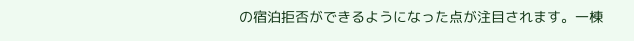の宿泊拒否ができるようになった点が注目されます。一棟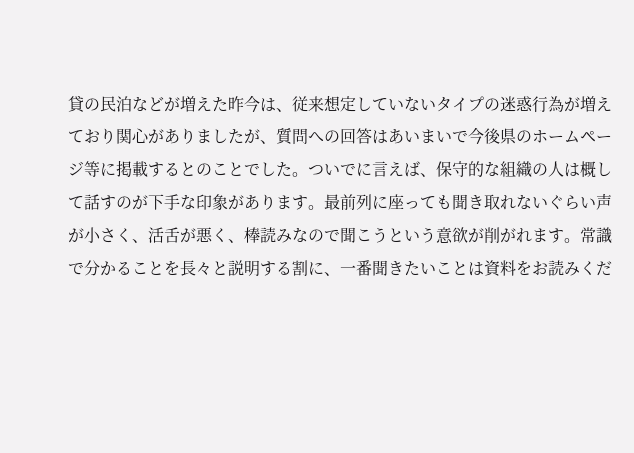貸の民泊などが増えた昨今は、従来想定していないタイプの迷惑行為が増えており関心がありましたが、質問への回答はあいまいで今後県のホームページ等に掲載するとのことでした。ついでに言えば、保守的な組織の人は概して話すのが下手な印象があります。最前列に座っても聞き取れないぐらい声が小さく、活舌が悪く、棒読みなので聞こうという意欲が削がれます。常識で分かることを長々と説明する割に、一番聞きたいことは資料をお読みくだ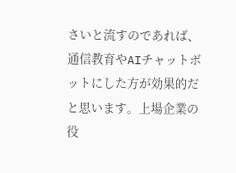さいと流すのであれば、通信教育やAIチャットボットにした方が効果的だと思います。上場企業の役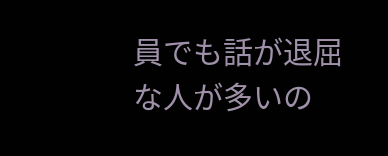員でも話が退屈な人が多いの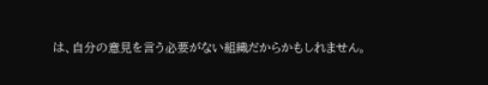は、自分の意見を言う必要がない組織だからかもしれません。